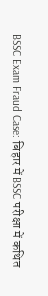BSSC Exam Fraud Case: बिहार में BSSC परीक्षा में कथित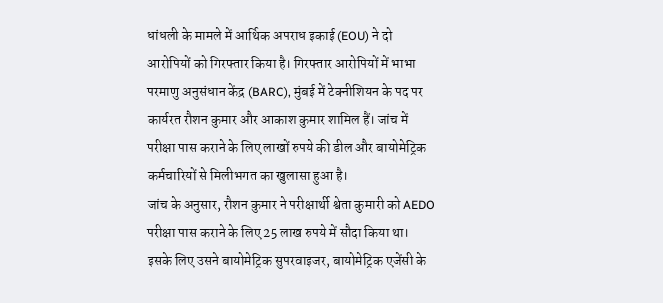धांधली के मामले में आर्थिक अपराध इकाई (EOU) ने दो आरोपियों को गिरफ्तार किया है। गिरफ्तार आरोपियों में भाभा परमाणु अनुसंधान केंद्र (BARC), मुंबई में टेक्नीशियन के पद पर कार्यरत रौशन कुमार और आकाश कुमार शामिल हैं। जांच में परीक्षा पास कराने के लिए लाखों रुपये की डील और बायोमेट्रिक कर्मचारियों से मिलीभगत का खुलासा हुआ है।
जांच के अनुसार, रौशन कुमार ने परीक्षार्थी श्वेता कुमारी को AEDO परीक्षा पास कराने के लिए 25 लाख रुपये में सौदा किया था। इसके लिए उसने बायोमेट्रिक सुपरवाइजर, बायोमेट्रिक एजेंसी के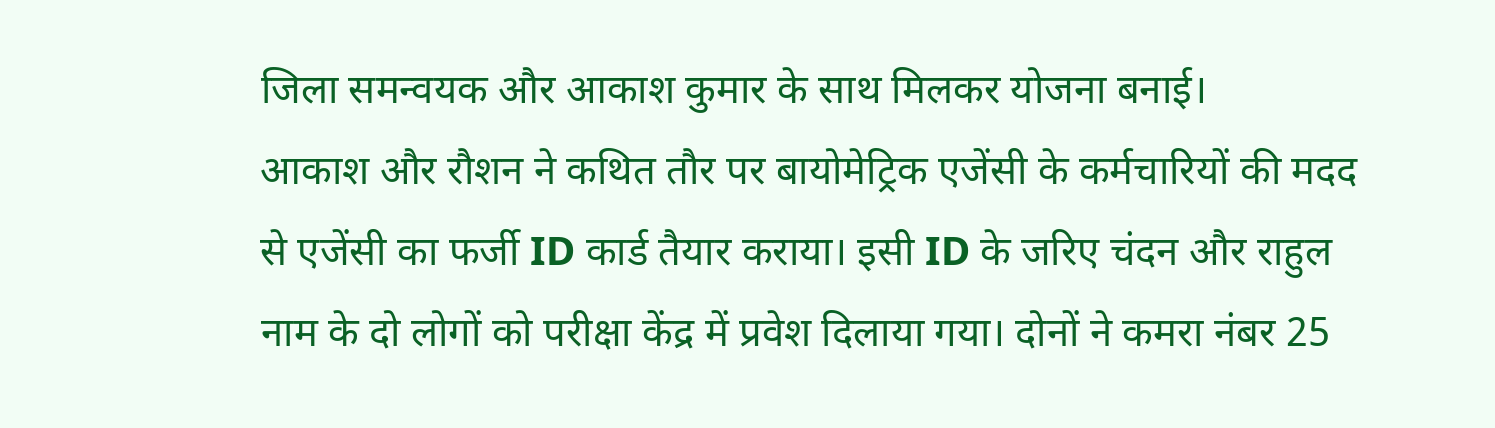जिला समन्वयक और आकाश कुमार के साथ मिलकर योजना बनाई।
आकाश और रौशन ने कथित तौर पर बायोमेट्रिक एजेंसी के कर्मचारियों की मदद से एजेंसी का फर्जी ID कार्ड तैयार कराया। इसी ID के जरिए चंदन और राहुल नाम के दो लोगों को परीक्षा केंद्र में प्रवेश दिलाया गया। दोनों ने कमरा नंबर 25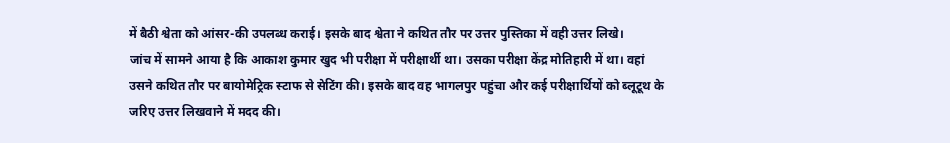में बैठी श्वेता को आंसर-की उपलब्ध कराई। इसके बाद श्वेता ने कथित तौर पर उत्तर पुस्तिका में वही उत्तर लिखे।
जांच में सामने आया है कि आकाश कुमार खुद भी परीक्षा में परीक्षार्थी था। उसका परीक्षा केंद्र मोतिहारी में था। वहां उसने कथित तौर पर बायोमेट्रिक स्टाफ से सेटिंग की। इसके बाद वह भागलपुर पहुंचा और कई परीक्षार्थियों को ब्लूटूथ के जरिए उत्तर लिखवाने में मदद की।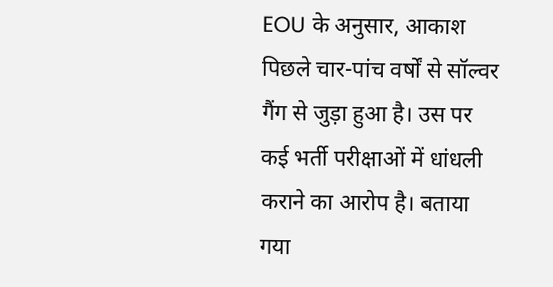EOU के अनुसार, आकाश पिछले चार-पांच वर्षों से सॉल्वर गैंग से जुड़ा हुआ है। उस पर कई भर्ती परीक्षाओं में धांधली कराने का आरोप है। बताया गया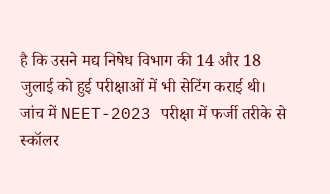है कि उसने मद्य निषेध विभाग की 14 और 18 जुलाई को हुई परीक्षाओं में भी सेटिंग कराई थी।
जांच में NEET-2023 परीक्षा में फर्जी तरीके से स्कॉलर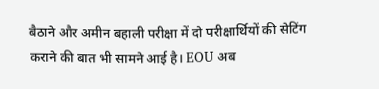बैठाने और अमीन बहाली परीक्षा में दो परीक्षार्थियों की सेटिंग कराने की बात भी सामने आई है। EOU अब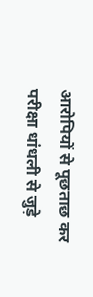आरोपियों से पूछताछ कर परीक्षा धांधली से जुड़े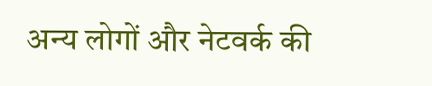अन्य लोगों और नेटवर्क की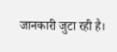जानकारी जुटा रही है।